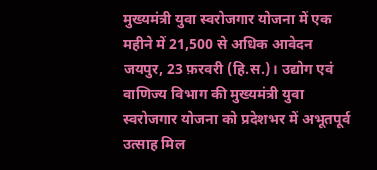मुख्यमंत्री युवा स्वरोजगार योजना में एक महीने में 21,500 से अधिक आवेदन
जयपुर, 23 फ़रवरी (हि.स.)। उद्योग एवं वाणिज्य विभाग की मुख्यमंत्री युवा स्वरोजगार योजना को प्रदेशभर में अभूतपूर्व उत्साह मिल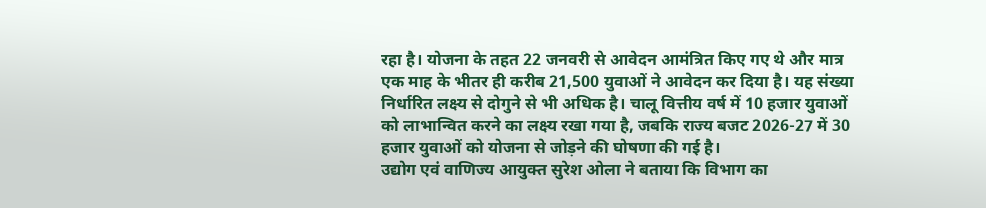रहा है। योजना के तहत 22 जनवरी से आवेदन आमंत्रित किए गए थे और मात्र एक माह के भीतर ही करीब 21,500 युवाओं ने आवेदन कर दिया है। यह संख्या निर्धारित लक्ष्य से दोगुने से भी अधिक है। चालू वित्तीय वर्ष में 10 हजार युवाओं को लाभान्वित करने का लक्ष्य रखा गया है, जबकि राज्य बजट 2026-27 में 30 हजार युवाओं को योजना से जोड़ने की घोषणा की गई है।
उद्योग एवं वाणिज्य आयुक्त सुरेश ओला ने बताया कि विभाग का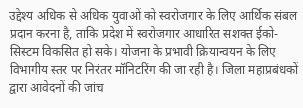उद्देश्य अधिक से अधिक युवाओं को स्वरोजगार के लिए आर्थिक संबल प्रदान करना है, ताकि प्रदेश में स्वरोजगार आधारित सशक्त ईको-सिस्टम विकसित हो सके। योजना के प्रभावी क्रियान्वयन के लिए विभागीय स्तर पर निरंतर मॉनिटरिंग की जा रही है। जिला महाप्रबंधकों द्वारा आवेदनों की जांच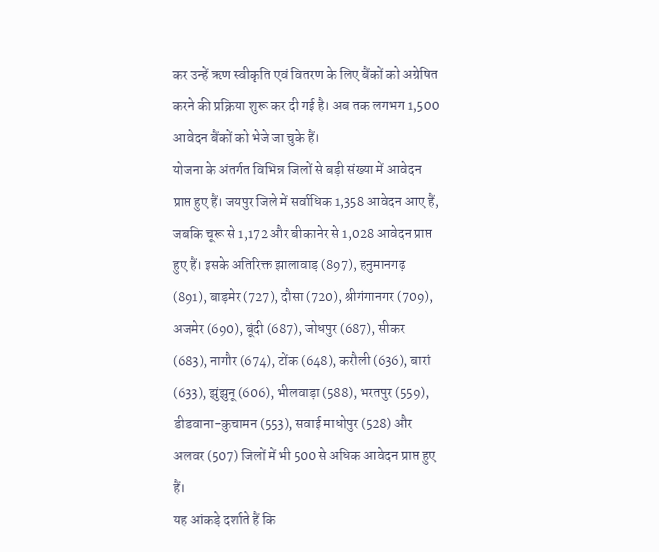कर उन्हें ऋण स्वीकृति एवं वितरण के लिए बैंकों को अग्रेषित करने की प्रक्रिया शुरू कर दी गई है। अब तक लगभग 1,500 आवेदन बैंकों को भेजे जा चुके हैं।
योजना के अंतर्गत विभिन्न जिलों से बड़ी संख्या में आवेदन प्राप्त हुए हैं। जयपुर जिले में सर्वाधिक 1,358 आवेदन आए हैं, जबकि चूरू से 1,172 और बीकानेर से 1,028 आवेदन प्राप्त हुए हैं। इसके अतिरिक्त झालावाड़ (897), हनुमानगढ़ (891), बाड़मेर (727), दौसा (720), श्रीगंगानगर (709), अजमेर (690), बूंदी (687), जोधपुर (687), सीकर (683), नागौर (674), टोंक (648), करौली (636), बारां (633), झुंझुनू (606), भीलवाड़ा (588), भरतपुर (559), डीडवाना-कुचामन (553), सवाई माधोपुर (528) और अलवर (507) जिलों में भी 500 से अधिक आवेदन प्राप्त हुए हैं।
यह आंकड़े दर्शाते हैं कि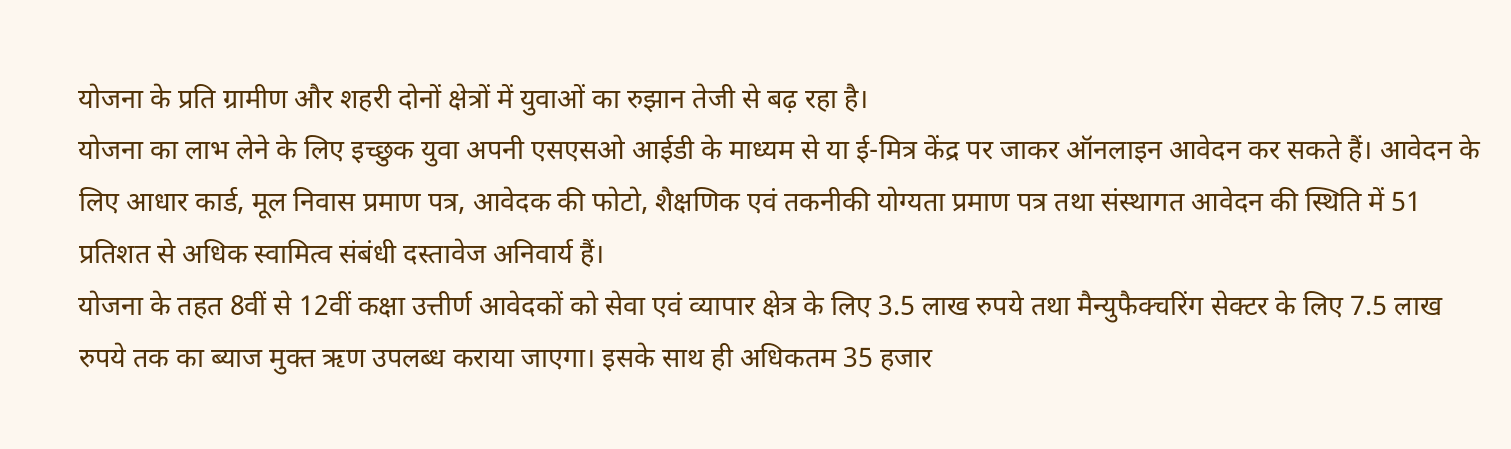योजना के प्रति ग्रामीण और शहरी दोनों क्षेत्रों में युवाओं का रुझान तेजी से बढ़ रहा है।
योजना का लाभ लेने के लिए इच्छुक युवा अपनी एसएसओ आईडी के माध्यम से या ई-मित्र केंद्र पर जाकर ऑनलाइन आवेदन कर सकते हैं। आवेदन के लिए आधार कार्ड, मूल निवास प्रमाण पत्र, आवेदक की फोटो, शैक्षणिक एवं तकनीकी योग्यता प्रमाण पत्र तथा संस्थागत आवेदन की स्थिति में 51 प्रतिशत से अधिक स्वामित्व संबंधी दस्तावेज अनिवार्य हैं।
योजना के तहत 8वीं से 12वीं कक्षा उत्तीर्ण आवेदकों को सेवा एवं व्यापार क्षेत्र के लिए 3.5 लाख रुपये तथा मैन्युफैक्चरिंग सेक्टर के लिए 7.5 लाख रुपये तक का ब्याज मुक्त ऋण उपलब्ध कराया जाएगा। इसके साथ ही अधिकतम 35 हजार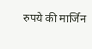रुपये की मार्जिन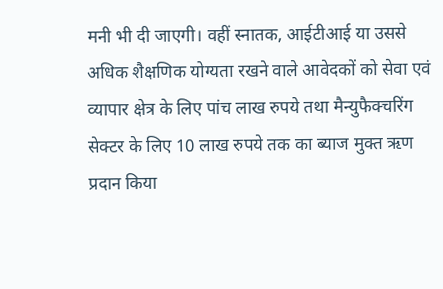मनी भी दी जाएगी। वहीं स्नातक, आईटीआई या उससे अधिक शैक्षणिक योग्यता रखने वाले आवेदकों को सेवा एवं व्यापार क्षेत्र के लिए पांच लाख रुपये तथा मैन्युफैक्चरिंग सेक्टर के लिए 10 लाख रुपये तक का ब्याज मुक्त ऋण प्रदान किया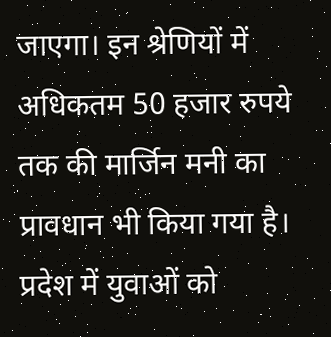जाएगा। इन श्रेणियों में अधिकतम 50 हजार रुपये तक की मार्जिन मनी का प्रावधान भी किया गया है।
प्रदेश में युवाओं को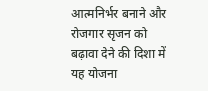आत्मनिर्भर बनाने और रोजगार सृजन को बढ़ावा देने की दिशा में यह योजना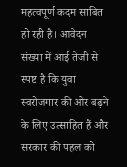महत्वपूर्ण कदम साबित हो रही है। आवेदन संख्या में आई तेजी से स्पष्ट है कि युवा स्वरोजगार की ओर बढ़ने के लिए उत्साहित हैं और सरकार की पहल को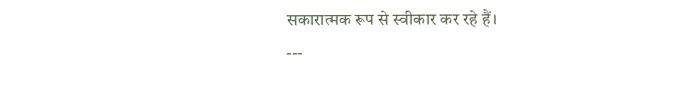सकारात्मक रूप से स्वीकार कर रहे हैं।
---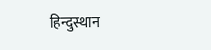हिन्दुस्थान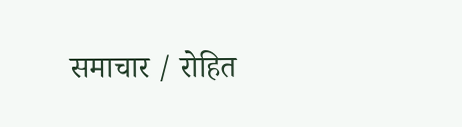समाचार / रोहित